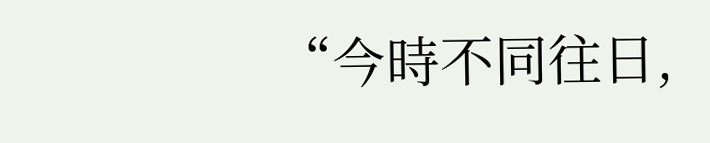“今時不同往日,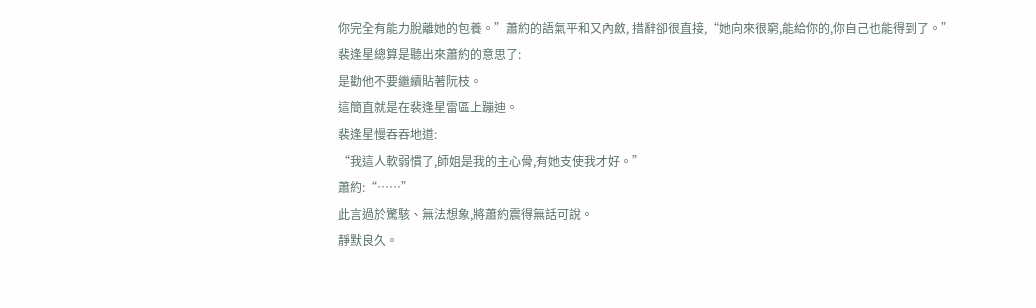你完全有能力脫離她的包養。”蕭約的語氣平和又內斂, 措辭卻很直接,“她向來很窮,能給你的,你自己也能得到了。”
裴逢星總算是聽出來蕭約的意思了:
是勸他不要繼續貼著阮枝。
這簡直就是在裴逢星雷區上蹦迪。
裴逢星慢吞吞地道:
“我這人軟弱慣了,師姐是我的主心骨,有她支使我才好。”
蕭約:“……”
此言過於驚駭、無法想象,將蕭約震得無話可說。
靜默良久。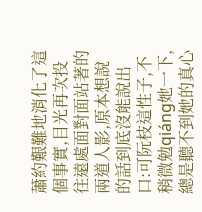蕭約艱難地消化了這個事實,目光再次投往遠處面對面站著的兩道人影,原本想說的話到底沒能說出口:可阮枝這性子,不稍微勉qiáng她一下,總是聽不到她的真心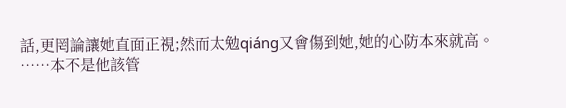話,更罔論讓她直面正視;然而太勉qiáng又會傷到她,她的心防本來就高。
……本不是他該管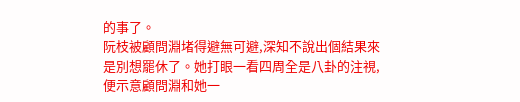的事了。
阮枝被顧問淵堵得避無可避,深知不說出個結果來是別想罷休了。她打眼一看四周全是八卦的注視,便示意顧問淵和她一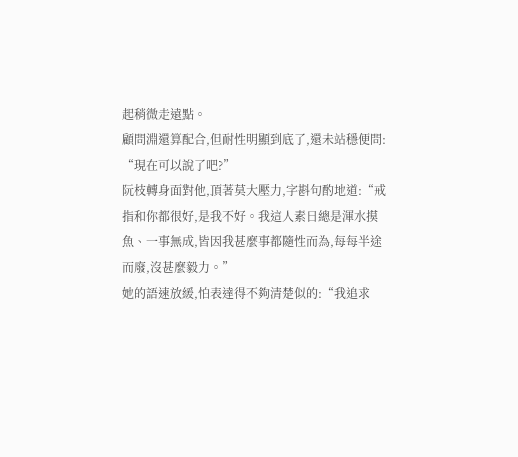起稍微走遠點。
顧問淵還算配合,但耐性明顯到底了,還未站穩便問:
“現在可以說了吧?”
阮枝轉身面對他,頂著莫大壓力,字斟句酌地道:“戒指和你都很好,是我不好。我這人素日總是渾水摸魚、一事無成,皆因我甚麼事都隨性而為,每每半途而廢,沒甚麼毅力。”
她的語速放緩,怕表達得不夠清楚似的:“我追求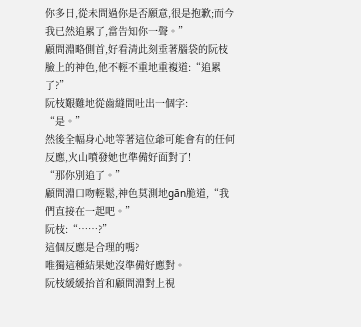你多日,從未問過你是否願意,很是抱歉;而今我已然追累了,當告知你一聲。”
顧問淵略側首,好看清此刻垂著腦袋的阮枝臉上的神色,他不輕不重地重複道:“追累了?”
阮枝艱難地從齒縫間吐出一個字:
“是。”
然後全幅身心地等著這位爺可能會有的任何反應,火山噴發她也準備好面對了!
“那你別追了。”
顧問淵口吻輕鬆,神色莫測地gān脆道,“我們直接在一起吧。”
阮枝:“……?”
這個反應是合理的嗎?
唯獨這種結果她沒準備好應對。
阮枝緩緩抬首和顧問淵對上視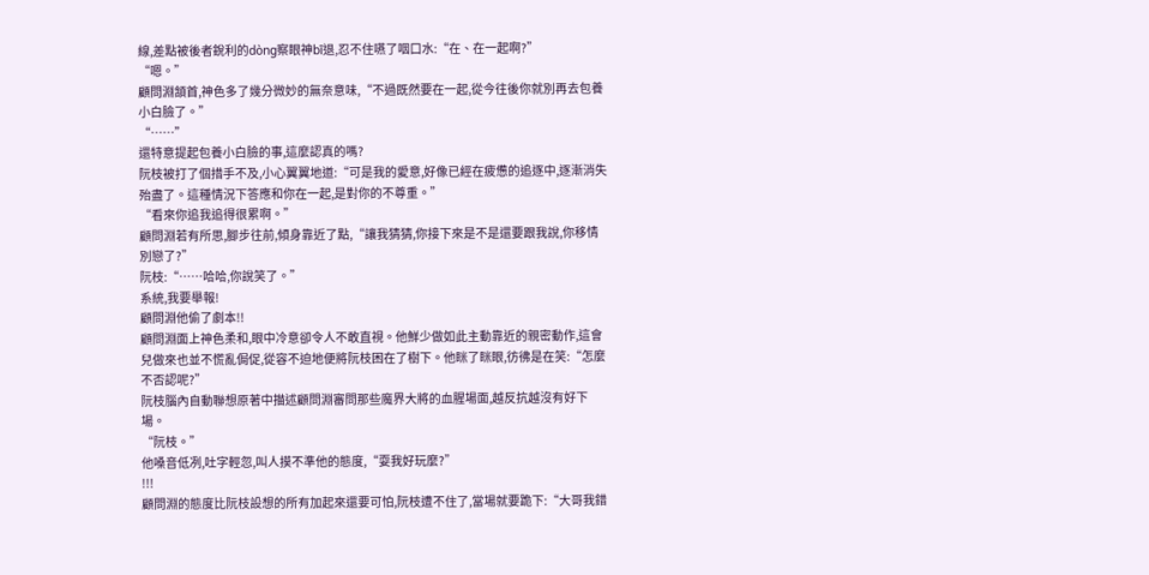線,差點被後者銳利的dòng察眼神bī退,忍不住嚥了咽口水:“在、在一起啊?”
“嗯。”
顧問淵頷首,神色多了幾分微妙的無奈意味,“不過既然要在一起,從今往後你就別再去包養小白臉了。”
“……”
還特意提起包養小白臉的事,這麼認真的嗎?
阮枝被打了個措手不及,小心翼翼地道:“可是我的愛意,好像已經在疲憊的追逐中,逐漸消失殆盡了。這種情況下答應和你在一起,是對你的不尊重。”
“看來你追我追得很累啊。”
顧問淵若有所思,腳步往前,傾身靠近了點,“讓我猜猜,你接下來是不是還要跟我說,你移情別戀了?”
阮枝:“……哈哈,你說笑了。”
系統,我要舉報!
顧問淵他偷了劇本!!
顧問淵面上神色柔和,眼中冷意卻令人不敢直視。他鮮少做如此主動靠近的親密動作,這會兒做來也並不慌亂侷促,從容不迫地便將阮枝困在了樹下。他眯了眯眼,彷彿是在笑:“怎麼不否認呢?”
阮枝腦內自動聯想原著中描述顧問淵審問那些魔界大將的血腥場面,越反抗越沒有好下場。
“阮枝。”
他嗓音低冽,吐字輕忽,叫人摸不準他的態度,“耍我好玩麼?”
!!!
顧問淵的態度比阮枝設想的所有加起來還要可怕,阮枝遭不住了,當場就要跪下:“大哥我錯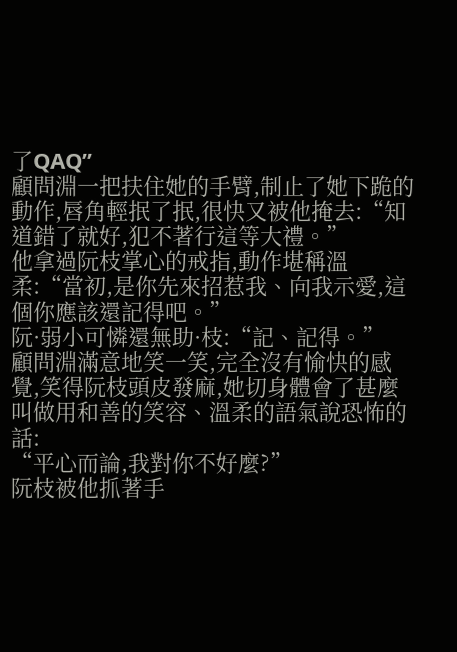了QAQ”
顧問淵一把扶住她的手臂,制止了她下跪的動作,唇角輕抿了抿,很快又被他掩去:“知道錯了就好,犯不著行這等大禮。”
他拿過阮枝掌心的戒指,動作堪稱溫柔:“當初,是你先來招惹我、向我示愛,這個你應該還記得吧。”
阮·弱小可憐還無助·枝:“記、記得。”
顧問淵滿意地笑一笑,完全沒有愉快的感覺,笑得阮枝頭皮發麻,她切身體會了甚麼叫做用和善的笑容、溫柔的語氣說恐怖的話:
“平心而論,我對你不好麼?”
阮枝被他抓著手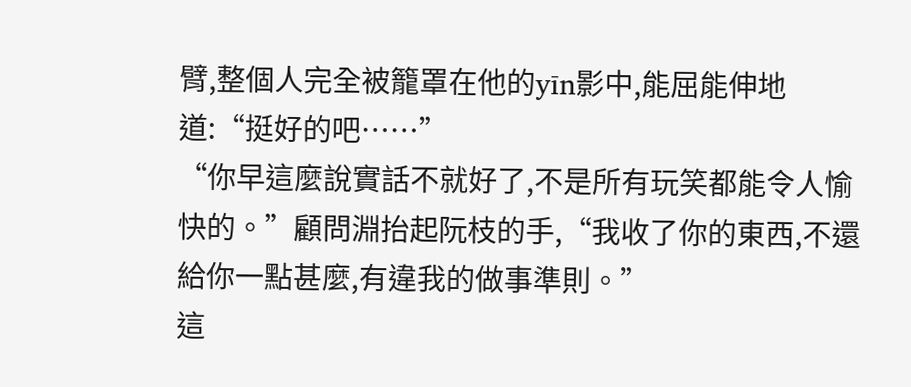臂,整個人完全被籠罩在他的yīn影中,能屈能伸地道:“挺好的吧……”
“你早這麼說實話不就好了,不是所有玩笑都能令人愉快的。”顧問淵抬起阮枝的手,“我收了你的東西,不還給你一點甚麼,有違我的做事準則。”
這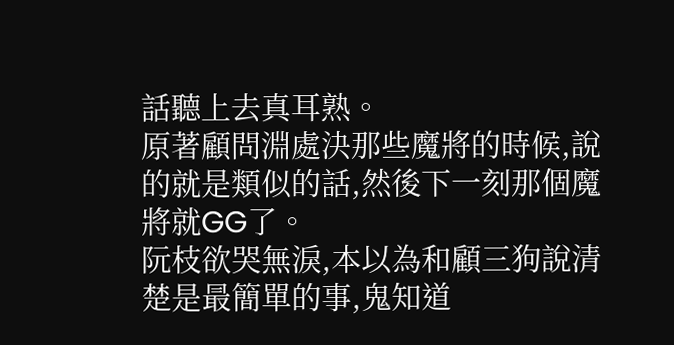話聽上去真耳熟。
原著顧問淵處決那些魔將的時候,說的就是類似的話,然後下一刻那個魔將就GG了。
阮枝欲哭無淚,本以為和顧三狗說清楚是最簡單的事,鬼知道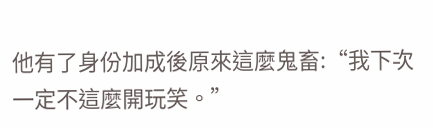他有了身份加成後原來這麼鬼畜:“我下次一定不這麼開玩笑。”